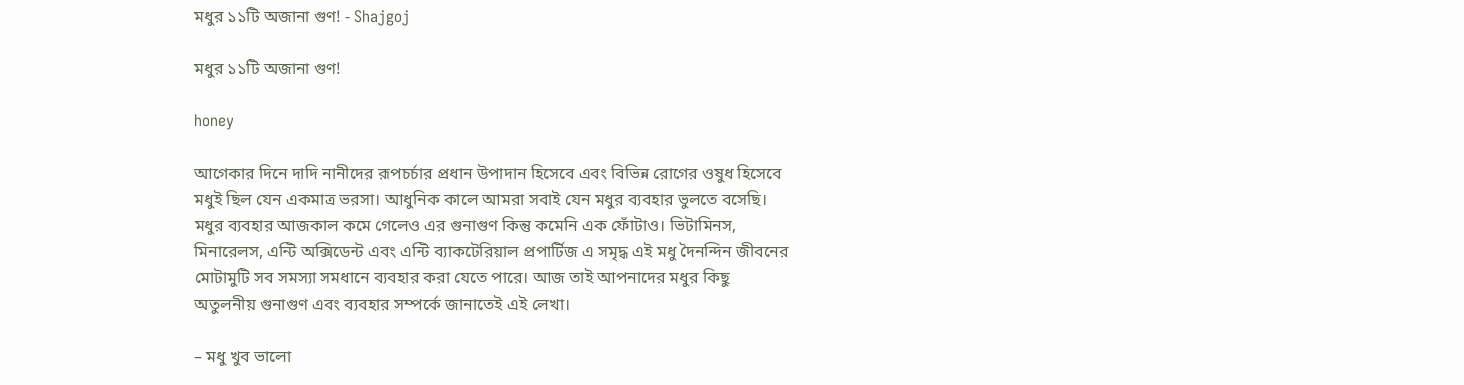মধুর ১১টি অজানা গুণ! - Shajgoj

মধুর ১১টি অজানা গুণ!

honey

আগেকার দিনে দাদি নানীদের রূপচর্চার প্রধান উপাদান হিসেবে এবং বিভিন্ন রোগের ওষুধ হিসেবে মধুই ছিল যেন একমাত্র ভরসা। আধুনিক কালে আমরা সবাই যেন মধুর ব্যবহার ভুলতে বসেছি। মধুর ব্যবহার আজকাল কমে গেলেও এর গুনাগুণ কিন্তু কমেনি এক ফোঁটাও। ভিটামিনস, মিনারেলস, এন্টি অক্সিডেন্ট এবং এন্টি ব্যাকটেরিয়াল প্রপার্টিজ এ সমৃদ্ধ এই মধু দৈনন্দিন জীবনের মোটামুটি সব সমস্যা সমধানে ব্যবহার করা যেতে পারে। আজ তাই আপনাদের মধুর কিছু অতুলনীয় গুনাগুণ এবং ব্যবহার সম্পর্কে জানাতেই এই লেখা।

– মধু খুব ভালো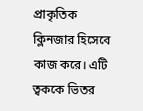প্রাকৃতিক ক্লিনজার হিসেবে কাজ করে। এটি ত্বককে ভিতর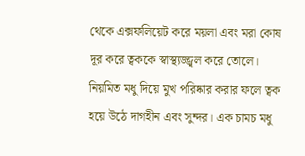থেকে এক্সফলিয়েট করে ময়লা এবং মরা কোষ দূর করে ত্বককে স্বাস্থ্যজ্জ্বল করে তোলে। নিয়মিত মধু দিয়ে মুখ পরিষ্কার করার ফলে ত্বক হয়ে উঠে দাগহীন এবং সুন্দর। এক চামচ মধু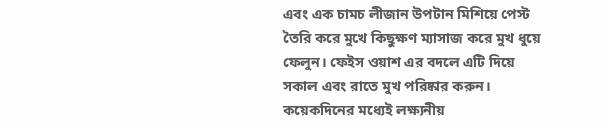এবং এক চামচ লীজান উপটান মিশিয়ে পেস্ট তৈরি করে মুখে কিছুক্ষণ ম্যাসাজ করে মুখ ধুয়ে ফেলুন। ফেইস ওয়াশ এর বদলে এটি দিয়ে সকাল এবং রাতে মুখ পরিষ্কার করুন। কয়েকদিনের মধ্যেই লক্ষ্যনীয়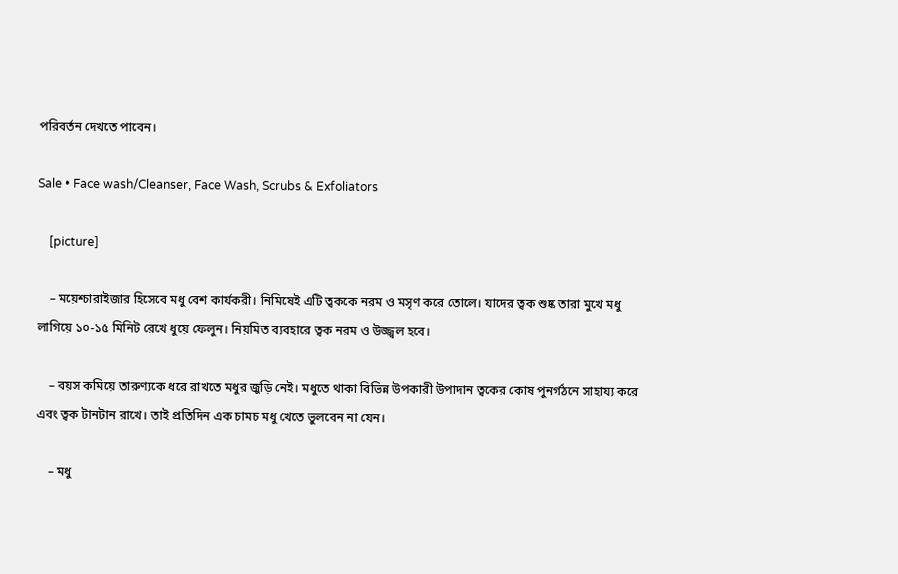পরিবর্তন দেখতে পাবেন।

Sale • Face wash/Cleanser, Face Wash, Scrubs & Exfoliators

    [picture]

    – ময়েশ্চারাইজার হিসেবে মধু বেশ কার্যকরী। নিমিষেই এটি ত্বককে নরম ও মসৃণ করে তোলে। যাদের ত্বক শুষ্ক তারা মুখে মধু লাগিয়ে ১০-১৫ মিনিট রেখে ধুয়ে ফেলুন। নিয়মিত ব্যবহারে ত্বক নরম ও উজ্জ্বল হবে।

    – বয়স কমিয়ে তারুণ্যকে ধরে রাখতে মধুর জুড়ি নেই। মধুতে থাকা বিভিন্ন উপকারী উপাদান ত্বকের কোষ পুনর্গঠনে সাহায্য করে এবং ত্বক টানটান রাখে। তাই প্রতিদিন এক চামচ মধু খেতে ভুলবেন না যেন।

    – মধু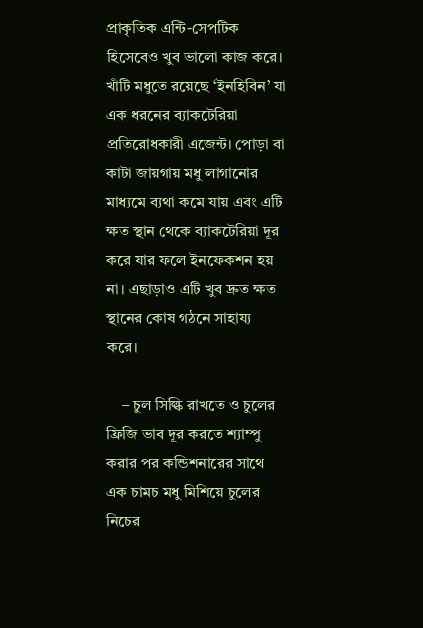প্রাকৃতিক এন্টি-সেপটিক হিসেবেও খুব ভালো কাজ করে। খাঁটি মধুতে রয়েছে ‘ইনহিবিন’ যা এক ধরনের ব্যাকটেরিয়া প্রতিরোধকারী এজেন্ট। পোড়া বা কাটা জায়গায় মধু লাগানোর মাধ্যমে ব্যথা কমে যায় এবং এটি ক্ষত স্থান থেকে ব্যাকটেরিয়া দূর করে যার ফলে ইনফেকশন হয় না। এছাড়াও এটি খুব দ্রুত ক্ষত স্থানের কোষ গঠনে সাহায্য করে।

    – চুল সিল্কি রাখতে ও চুলের ফ্রিজি ভাব দূর করতে শ্যাম্পু করার পর কন্ডিশনারের সাথে এক চামচ মধু মিশিয়ে চুলের নিচের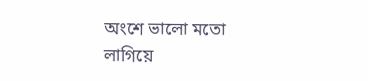অংশে ভালো মতো লাগিয়ে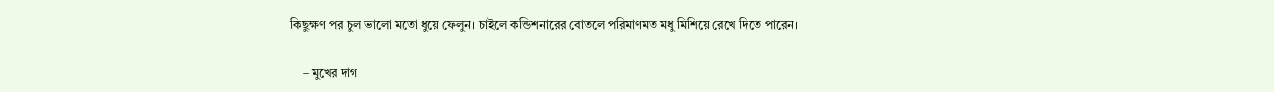কিছুক্ষণ পর চুল ভালো মতো ধুয়ে ফেলুন। চাইলে কন্ডিশনারের বোতলে পরিমাণমত মধু মিশিয়ে রেখে দিতে পারেন।

    – মুখের দাগ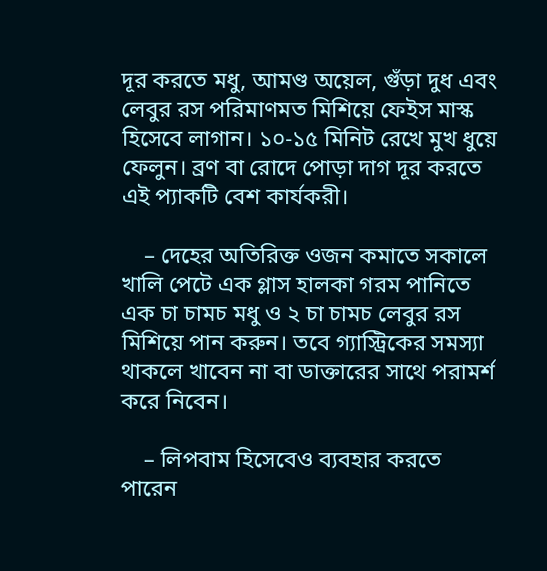দূর করতে মধু, আমণ্ড অয়েল, গুঁড়া দুধ এবং লেবুর রস পরিমাণমত মিশিয়ে ফেইস মাস্ক হিসেবে লাগান। ১০-১৫ মিনিট রেখে মুখ ধুয়ে ফেলুন। ব্রণ বা রোদে পোড়া দাগ দূর করতে এই প্যাকটি বেশ কার্যকরী।

    – দেহের অতিরিক্ত ওজন কমাতে সকালে খালি পেটে এক গ্লাস হালকা গরম পানিতে এক চা চামচ মধু ও ২ চা চামচ লেবুর রস মিশিয়ে পান করুন। তবে গ্যাস্ট্রিকের সমস্যা থাকলে খাবেন না বা ডাক্তারের সাথে পরামর্শ করে নিবেন।

    – লিপবাম হিসেবেও ব্যবহার করতে পারেন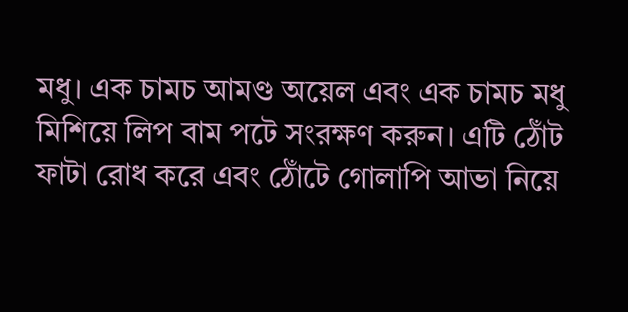মধু। এক চামচ আমণ্ড অয়েল এবং এক চামচ মধু মিশিয়ে লিপ বাম পটে সংরক্ষণ করুন। এটি ঠোঁট ফাটা রোধ করে এবং ঠোঁটে গোলাপি আভা নিয়ে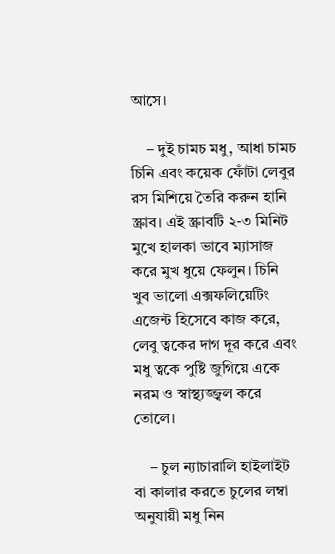আসে।

    – দুই চামচ মধু, আধা চামচ চিনি এবং কয়েক ফোঁটা লেবুর রস মিশিয়ে তৈরি করুন হানি স্ক্রাব। এই স্ক্রাবটি ২-৩ মিনিট মুখে হালকা ভাবে ম্যাসাজ করে মুখ ধুয়ে ফেলুন। চিনি খুব ভালো এক্সফলিয়েটিং এজেন্ট হিসেবে কাজ করে, লেবু ত্বকের দাগ দূর করে এবং মধু ত্বকে পুষ্টি জুগিয়ে একে নরম ও স্বাস্থ্যজ্জ্বল করে তোলে।

    – চুল ন্যাচারালি হাইলাইট বা কালার করতে চুলের লম্বা অনুযায়ী মধু নিন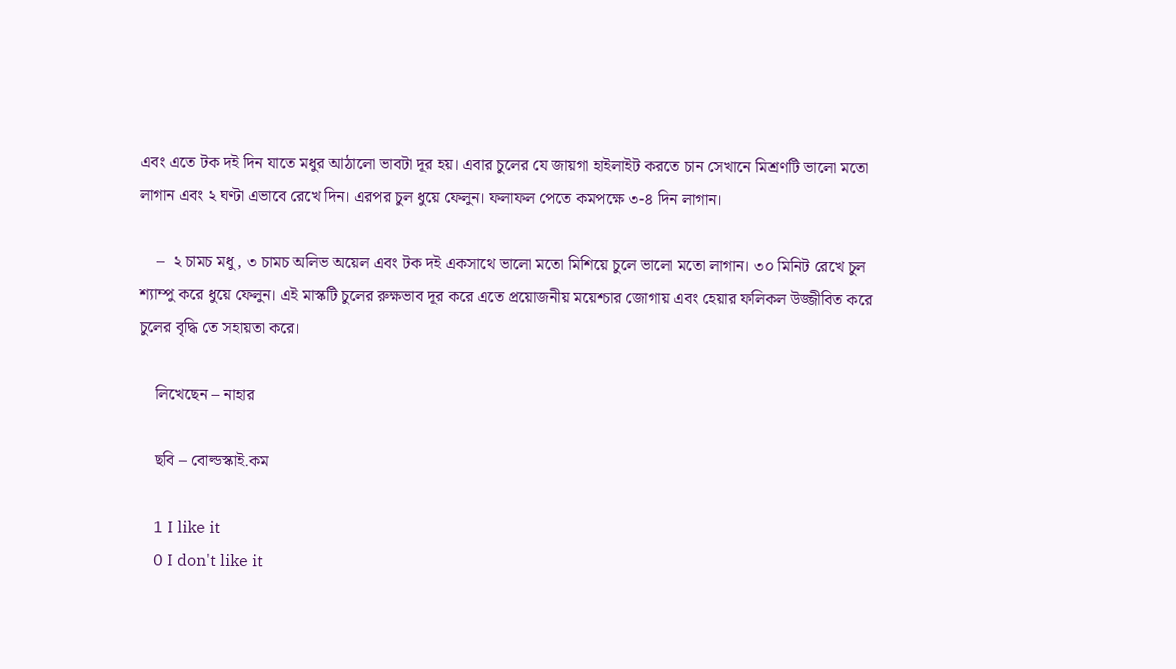এবং এতে টক দই দিন যাতে মধুর আঠালো ভাবটা দূর হয়। এবার চুলের যে জায়গা হাইলাইট করতে চান সেখানে মিশ্রণটি ভালো মতো লাগান এবং ২ ঘণ্টা এভাবে রেখে দিন। এরপর চুল ধুয়ে ফেলুন। ফলাফল পেতে কমপক্ষে ৩-৪ দিন লাগান।

    –  ২ চামচ মধু, ৩ চামচ অলিভ অয়েল এবং টক দই একসাথে ভালো মতো মিশিয়ে চুলে ভালো মতো লাগান। ৩০ মিনিট রেখে চুল শ্যাম্পু করে ধুয়ে ফেলুন। এই মাস্কটি চুলের রুক্ষভাব দূর করে এতে প্রয়োজনীয় ময়েশ্চার জোগায় এবং হেয়ার ফলিকল উজ্জীবিত করে চুলের বৃদ্ধি তে সহায়তা করে।

    লিখেছেন – নাহার

    ছবি – বোল্ডস্কাই.কম

    1 I like it
    0 I don't like it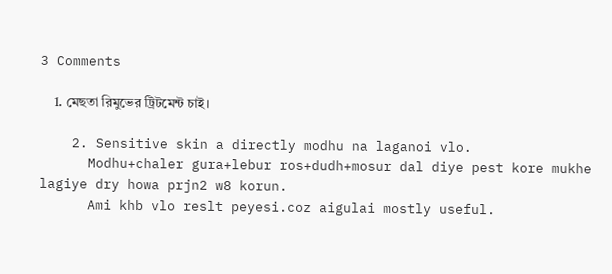3 Comments

    1. মেছতা রিমুভের ট্রিটমেন্ট চাই।

    2. Sensitive skin a directly modhu na laganoi vlo.
      Modhu+chaler gura+lebur ros+dudh+mosur dal diye pest kore mukhe lagiye dry howa prjn2 w8 korun.
      Ami khb vlo reslt peyesi.coz aigulai mostly useful.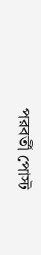পরবর্তী পোস্ট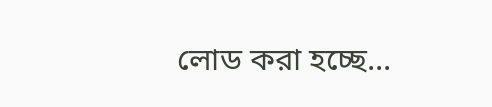লোড করা হচ্ছে...